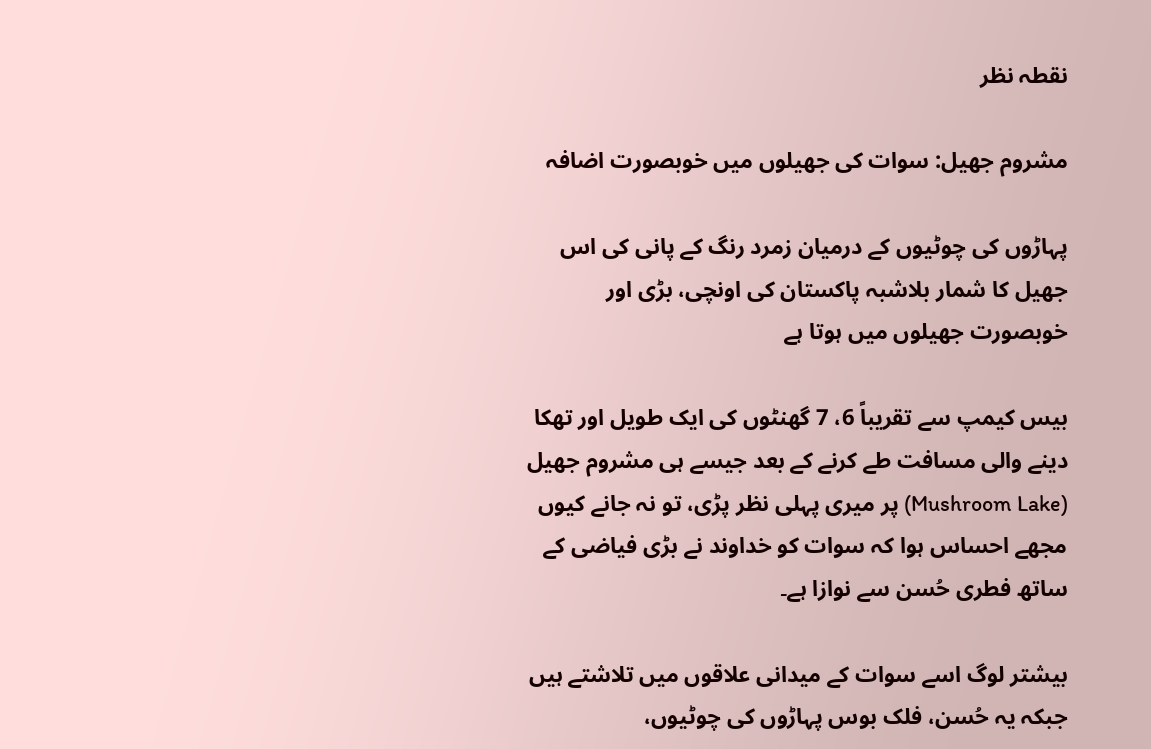نقطہ نظر

مشروم جھیل: سوات کی جھیلوں میں خوبصورت اضافہ

پہاڑوں کی چوٹیوں کے درمیان زمرد رنگ کے پانی کی اس جھیل کا شمار بلاشبہ پاکستان کی اونچی، بڑی اور خوبصورت جھیلوں میں ہوتا ہے

بیس کیمپ سے تقریباً 6، 7 گھنٹوں کی ایک طویل اور تھکا دینے والی مسافت طے کرنے کے بعد جیسے ہی مشروم جھیل (Mushroom Lake) پر میری پہلی نظر پڑی، تو نہ جانے کیوں مجھے احساس ہوا کہ سوات کو خداوند نے بڑی فیاضی کے ساتھ فطری حُسن سے نوازا ہے۔

بیشتر لوگ اسے سوات کے میدانی علاقوں میں تلاشتے ہیں جبکہ یہ حُسن، فلک بوس پہاڑوں کی چوٹیوں،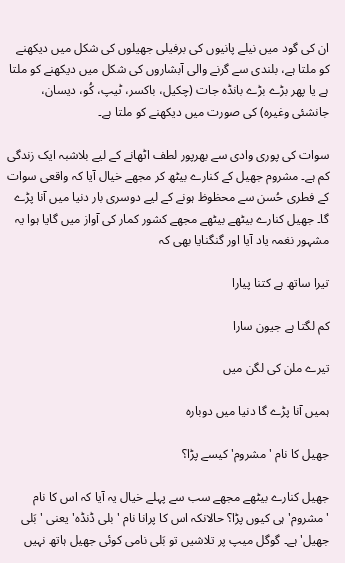ان کی گود میں نیلے پانیوں کی برفیلی جھیلوں کی شکل میں دیکھنے کو ملتا ہے، بلندی سے گرنے والی آبشاروں کی شکل میں دیکھنے کو ملتا ہے یا پھر بڑے بڑے بانڈہ جات (چکیل، باکسر، ٹیپ، کُو، دیسان، جانشئی وغیرہ) کی صورت میں دیکھنے کو ملتا ہے۔

سوات کی پوری وادی سے بھرپور لطف اٹھانے کے لیے بلاشبہ ایک زندگی کم ہے۔ مشروم جھیل کے کنارے بیٹھ کر مجھے خیال آیا کہ واقعی سوات کے فطری حُسن سے محظوظ ہونے کے لیے دوسری بار دنیا میں آنا پڑے گا۔ جھیل کنارے بیٹھے بیٹھے مجھے کشور کمار کی آواز میں گایا ہوا یہ مشہور نغمہ یاد آیا اور گنگنایا بھی کہ

تیرا ساتھ ہے کتنا پیارا

کم لگتا ہے جیون سارا

تیرے ملن کی لگن میں

ہمیں آنا پڑے گا دنیا میں دوبارہ

جھیل کا نام 'مشروم' کیسے پڑا؟

جھیل کنارے بیٹھے مجھے سب سے پہلے خیال یہ آیا کہ اس کا نام 'مشروم' ہی کیوں پڑا؟ حالانکہ اس کا پرانا نام 'بلی ڈنڈہ' یعنی 'بَلی جھیل' ہے۔ گوگل میپ پر تلاشیں تو بَلی نامی کوئی جھیل ہاتھ نہیں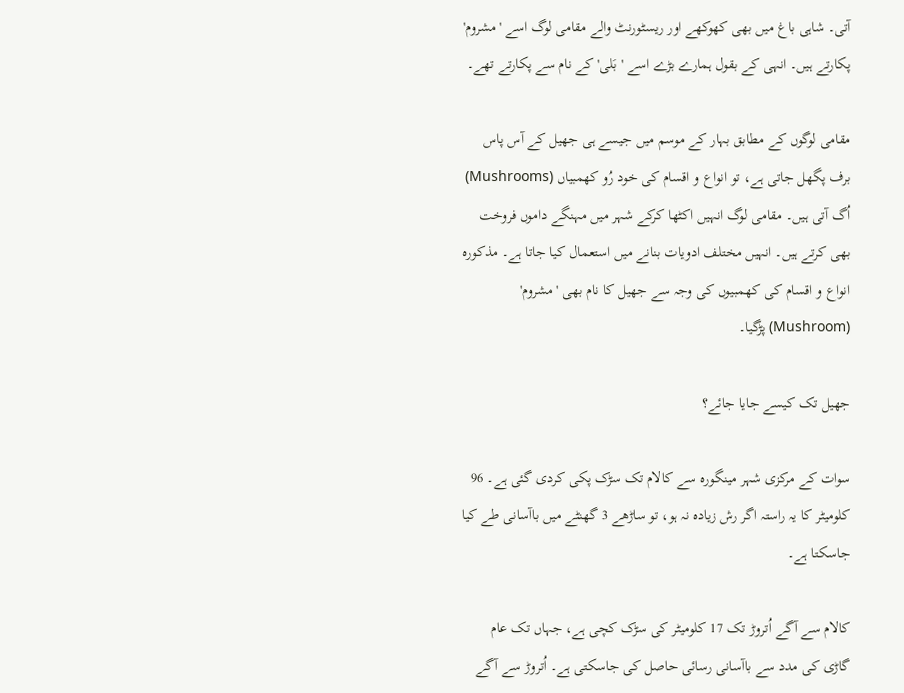آتی۔ شاہی باغ میں بھی کھوکھے اور ریسٹورنٹ والے مقامی لوگ اسے 'مشروم' پکارتے ہیں۔ انہی کے بقول ہمارے بڑے اسے 'بَلی' کے نام سے پکارتے تھے۔

مقامی لوگوں کے مطابق بہار کے موسم میں جیسے ہی جھیل کے آس پاس برف پگھل جاتی ہے، تو انواع و اقسام کی خود رُو کھمبیاں (Mushrooms) اُگ آتی ہیں۔ مقامی لوگ انہیں اکٹھا کرکے شہر میں مہنگے داموں فروخت بھی کرتے ہیں۔ انہیں مختلف ادویات بنانے میں استعمال کیا جاتا ہے۔ مذکورہ انواع و اقسام کی کھمبیوں کی وجہ سے جھیل کا نام بھی 'مشروم' (Mushroom) پڑگیا۔

جھیل تک کیسے جایا جائے؟

سوات کے مرکزی شہر مینگورہ سے کالام تک سڑک پکی کردی گئی ہے۔ 96 کلومیٹر کا یہ راستہ اگر رش زیادہ نہ ہو، تو ساڑھے 3 گھنٹے میں باآسانی طے کیا جاسکتا ہے۔

کالام سے آگے اُتروڑ تک 17 کلومیٹر کی سڑک کچی ہے، جہاں تک عام گاڑی کی مدد سے باآسانی رسائی حاصل کی جاسکتی ہے۔ اُتروڑ سے آگے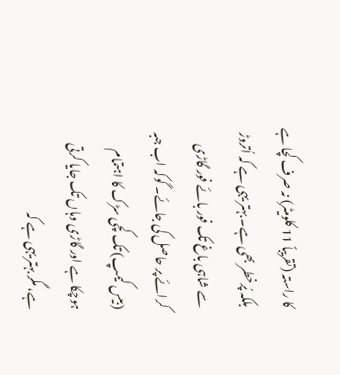کا راستہ (تقریباً 11 کلومیٹر) نہ صرف کچا ہے بلکہ پُرخطر بھی ہے۔ بہتر یہی ہے کہ اُتروڑ سے شاہی باغ تک فور بائے فور گاڑی کرائے پر حاصل کی جائے۔ گوکہ اب جبہ (بیس کیمپ) تک کچی سڑک کا اہتمام ہوچکا ہے اور گاڑی وہاں تک جایا کرتی ہے، مگر بہتر یہی ہے کہ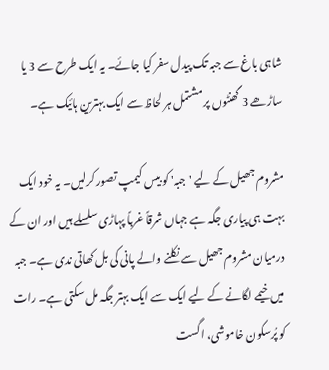شاہی باغ سے جبہ تک پیدل سفر کیا جائے۔ یہ ایک طرح سے 3 یا ساڑھے 3 گھنٹوں پر مشتمل ہر لحاظ سے ایک بہترین ہائیک ہے۔

مشروم جھیل کے لیے 'جبہ' کو بیس کیمپ تصور کرلیں۔ یہ خود ایک بہت ہی پیاری جگہ ہے جہاں شرقاً غرباً پہاڑی سلسلے ہیں اور ان کے درمیان مشروم جھیل سے نکلنے والے پانی کی بل کھاتی ندی ہے۔ جبہ میں خیمے لگانے کے لیے ایک سے ایک بہتر جگہ مل سکتی ہے۔ رات کو پُرسکون خاموشی، اگست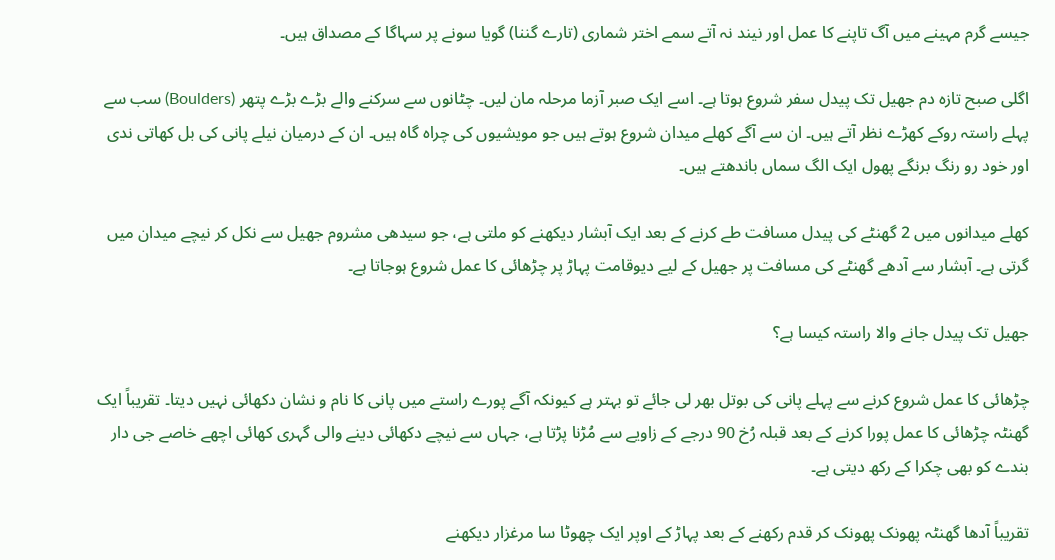جیسے گرم مہینے میں آگ تاپنے کا عمل اور نیند نہ آتے سمے اختر شماری (تارے گننا) گویا سونے پر سہاگا کے مصداق ہیں۔

اگلی صبح تازہ دم جھیل تک پیدل سفر شروع ہوتا ہے۔ اسے ایک صبر آزما مرحلہ مان لیں۔ چٹانوں سے سرکنے والے بڑے بڑے پتھر (Boulders) سب سے پہلے راستہ روکے کھڑے نظر آتے ہیں۔ ان سے آگے کھلے میدان شروع ہوتے ہیں جو مویشیوں کی چراہ گاہ ہیں۔ ان کے درمیان نیلے پانی کی بل کھاتی ندی اور خود رو رنگ برنگے پھول ایک الگ سماں باندھتے ہیں۔

کھلے میدانوں میں 2 گھنٹے کی پیدل مسافت طے کرنے کے بعد ایک آبشار دیکھنے کو ملتی ہے، جو سیدھی مشروم جھیل سے نکل کر نیچے میدان میں گرتی ہے۔ آبشار سے آدھے گھنٹے کی مسافت پر جھیل کے لیے دیوقامت پہاڑ پر چڑھائی کا عمل شروع ہوجاتا ہے۔

جھیل تک پیدل جانے والا راستہ کیسا ہے؟

چڑھائی کا عمل شروع کرنے سے پہلے پانی کی بوتل بھر لی جائے تو بہتر ہے کیونکہ آگے پورے راستے میں پانی کا نام و نشان دکھائی نہیں دیتا۔ تقریباً ایک گھنٹہ چڑھائی کا عمل پورا کرنے کے بعد قبلہ رُخ 90 درجے کے زاویے سے مُڑنا پڑتا ہے، جہاں سے نیچے دکھائی دینے والی گہری کھائی اچھے خاصے جی دار بندے کو بھی چکرا کے رکھ دیتی ہے۔

تقریباً آدھا گھنٹہ پھونک پھونک کر قدم رکھنے کے بعد پہاڑ کے اوپر ایک چھوٹا سا مرغزار دیکھنے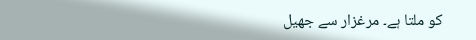کو ملتا ہے۔ مرغزار سے جھیل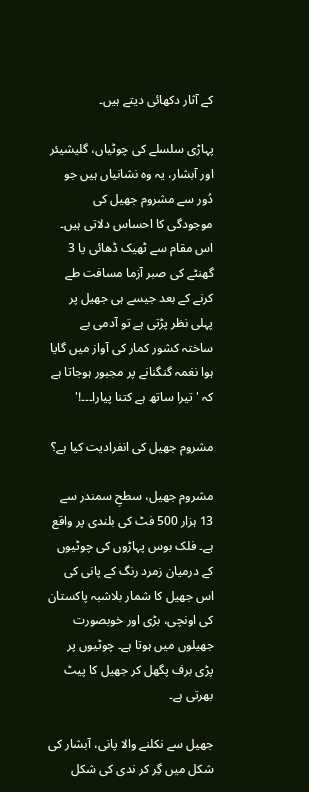کے آثار دکھائی دیتے ہیں۔

پہاڑی سلسلے کی چوٹیاں، گلیشیئر اور آبشار، یہ وہ نشانیاں ہیں جو دُور سے مشروم جھیل کی موجودگی کا احساس دلاتی ہیں۔ اس مقام سے ٹھیک ڈھائی یا 3 گھنٹے کی صبر آزما مسافت طے کرنے کے بعد جیسے ہی جھیل پر پہلی نظر پڑتی ہے تو آدمی بے ساختہ کشور کمار کی آواز میں گایا ہوا نغمہ گنگنانے پر مجبور ہوجاتا ہے کہ 'تیرا ساتھ ہے کتنا پیارا۔۔۔!'

مشروم جھیل کی انفرادیت کیا ہے؟

مشروم جھیل، سطحِ سمندر سے 13 ہزار 500 فٹ کی بلندی پر واقع ہے۔ فلک بوس پہاڑوں کی چوٹیوں کے درمیان زمرد رنگ کے پانی کی اس جھیل کا شمار بلاشبہ پاکستان کی اونچی، بڑی اور خوبصورت جھیلوں میں ہوتا ہے۔ چوٹیوں پر پڑی برف پگھل کر جھیل کا پیٹ بھرتی ہے۔

جھیل سے نکلنے والا پانی، آبشار کی شکل میں گِر کر ندی کی شکل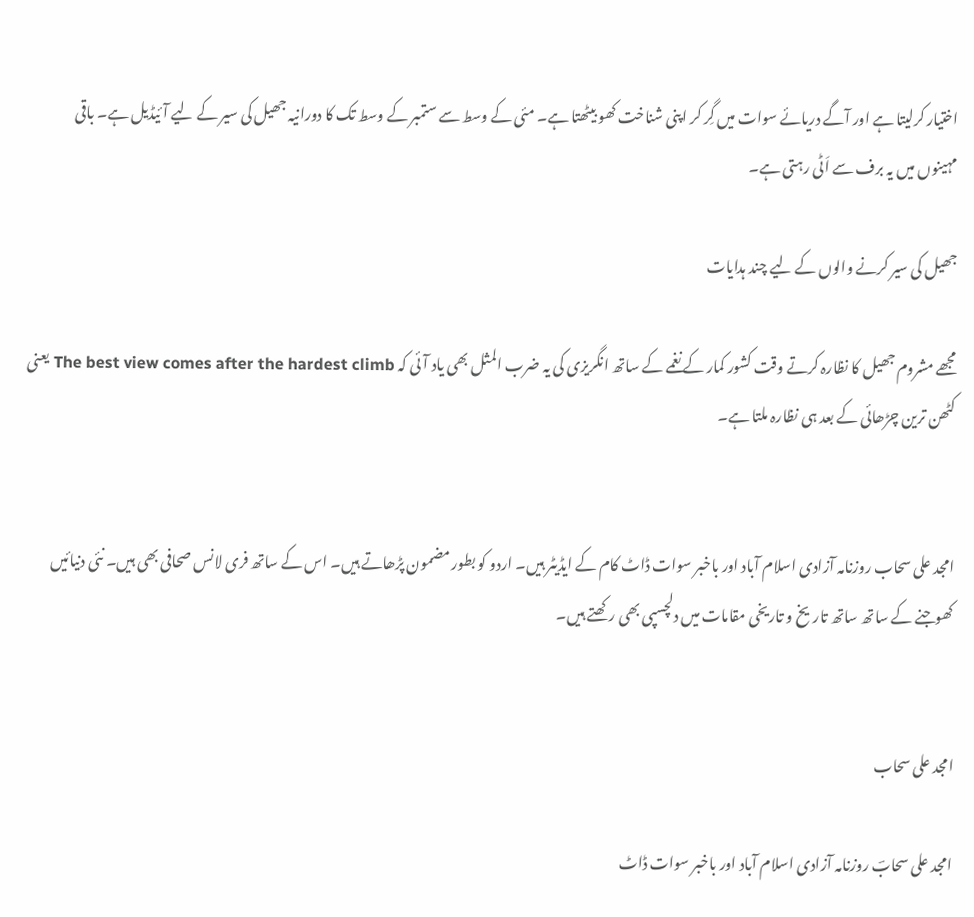اختیار کرلیتا ہے اور آگے دریائے سوات میں گِر کر اپنی شناخت کھو بیٹھتا ہے۔ مئی کے وسط سے ستمبر کے وسط تک کا دورانیہ جھیل کی سیر کے لیے آئیڈیل ہے۔ باقی مہینوں میں یہ برف سے اَٹی رہتی ہے۔

جھیل کی سیر کرنے والوں کے لیے چند ہدایات

مجھے مشروم جھیل کا نظارہ کرتے وقت کشور کمار کے نغمے کے ساتھ انگریزی کی یہ ضرب المثل بھی یاد آئی کہ The best view comes after the hardest climb یعنی کٹھن ترین چڑھائی کے بعد ہی نظارہ ملتا ہے۔


امجد علی سحاب روزنامہ آزادی اسلام آباد اور باخبر سوات ڈاٹ کام کے ایڈیٹر ہیں۔ اردو کو بطور مضمون پڑھاتے ہیں۔ اس کے ساتھ فری لانس صحافی بھی ہیں۔ نئی دنیائیں کھوجنے کے ساتھ ساتھ تاریخ و تاریخی مقامات میں دلچسپی بھی رکھتے ہیں۔


امجد علی سحاب

امجد علی سحابؔ روزنامہ آزادی اسلام آباد اور باخبر سوات ڈاٹ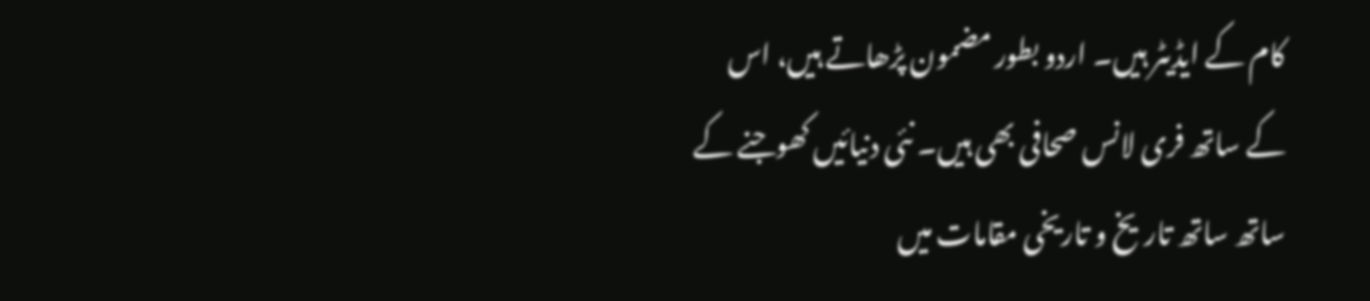کام کے ایڈیٹر ہیں۔ اردو بطور مضمون پڑھاتے ہیں، اس کے ساتھ فری لانس صحافی بھی ہیں۔ نئی دنیائیں کھوجنے کے ساتھ ساتھ تاریخ و تاریخی مقامات میں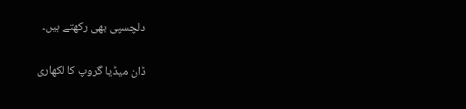دلچسپی بھی رکھتے ہیں۔

ڈان میڈیا گروپ کا لکھاری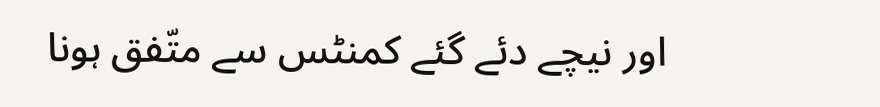اور نیچے دئے گئے کمنٹس سے متّفق ہونا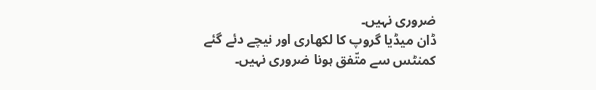ضروری نہیں۔
ڈان میڈیا گروپ کا لکھاری اور نیچے دئے گئے کمنٹس سے متّفق ہونا ضروری نہیں۔